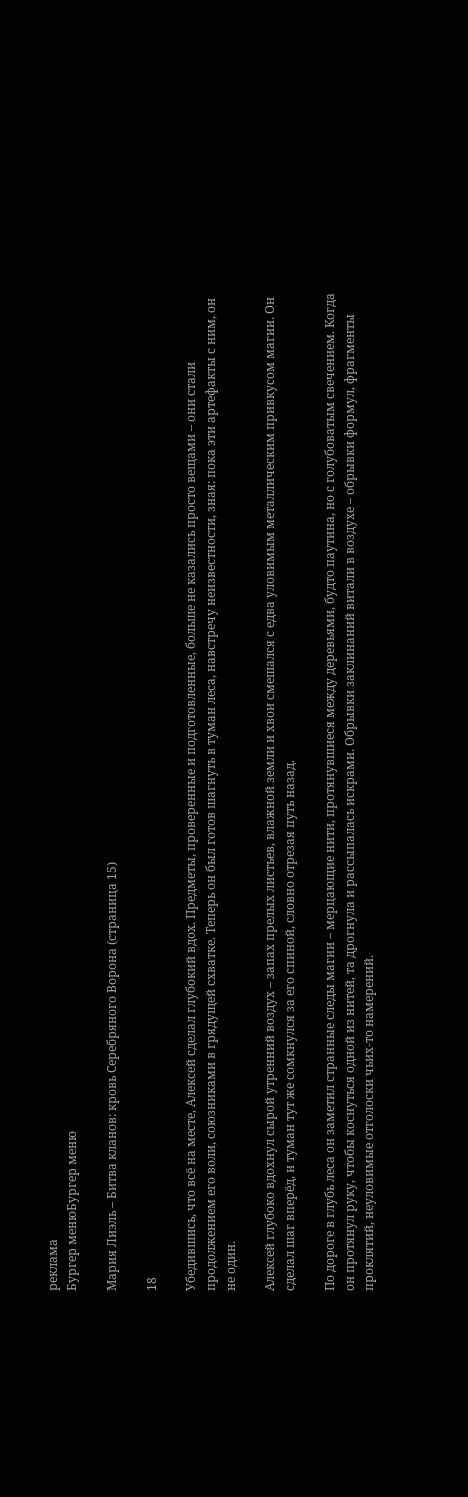реклама
Бургер менюБургер меню

Мария Лиэль – Битва кланов: кровь Серебряного Ворона (страница 15)

18

Убедившись, что всё на месте, Алексей сделал глубокий вдох. Предметы, проверенные и подготовленные, больше не казались просто вещами – они стали продолжением его воли, союзниками в грядущей схватке. Теперь он был готов шагнуть в туман леса, навстречу неизвестности, зная: пока эти артефакты с ним, он не один.

Алексей глубоко вдохнул сырой утренний воздух – запах прелых листьев, влажной земли и хвои смешался с едва уловимым металлическим привкусом магии. Он сделал шаг вперёд, и туман тут же сомкнулся за его спиной, словно отрезая путь назад.

По дороге в глубь леса он заметил странные следы магии – мерцающие нити, протянувшиеся между деревьями, будто паутина, но с голубоватым свечением. Когда он протянул руку, чтобы коснуться одной из нитей, та дрогнула и рассыпалась искрами. Обрывки заклинаний витали в воздухе – обрывки формул, фрагменты проклятий, неуловимые отголоски чьих‑то намерений.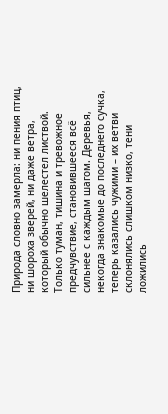Природа словно замерла: ни пения птиц, ни шороха зверей, ни даже ветра, который обычно шелестел листвой. Только туман, тишина и тревожное предчувствие, становившееся всё сильнее с каждым шагом. Деревья, некогда знакомые до последнего сучка, теперь казались чужими – их ветви склонялись слишком низко, тени ложились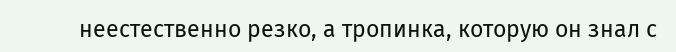неестественно резко, а тропинка, которую он знал с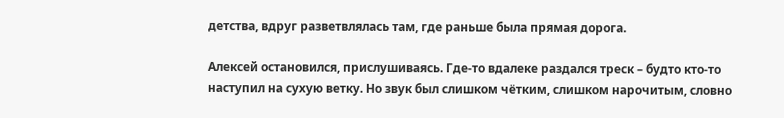детства, вдруг разветвлялась там, где раньше была прямая дорога.

Алексей остановился, прислушиваясь. Где‑то вдалеке раздался треск – будто кто‑то наступил на сухую ветку. Но звук был слишком чётким, слишком нарочитым, словно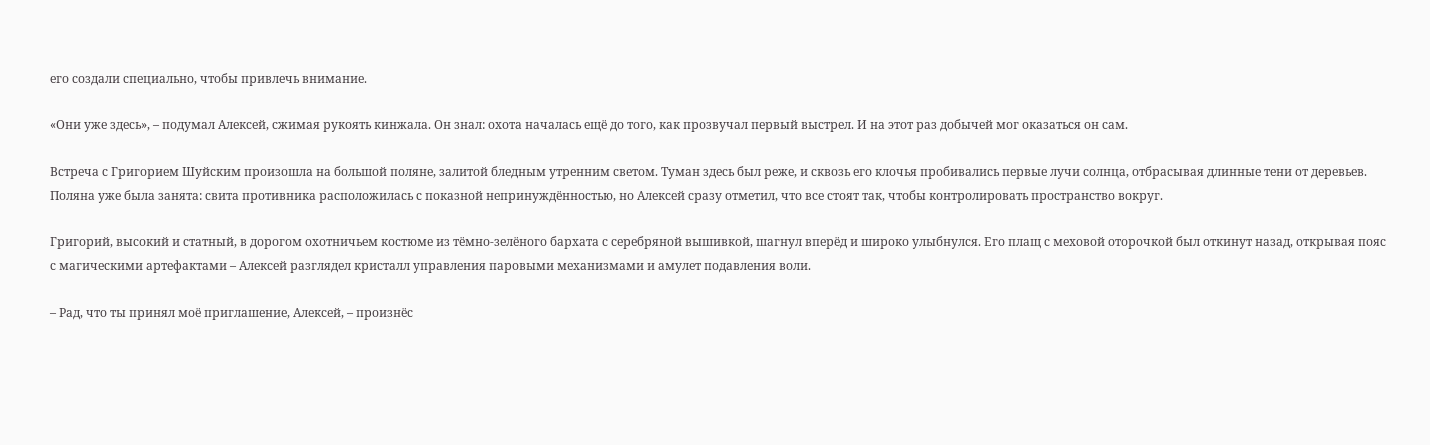его создали специально, чтобы привлечь внимание.

«Они уже здесь», – подумал Алексей, сжимая рукоять кинжала. Он знал: охота началась ещё до того, как прозвучал первый выстрел. И на этот раз добычей мог оказаться он сам.

Встреча с Григорием Шуйским произошла на большой поляне, залитой бледным утренним светом. Туман здесь был реже, и сквозь его клочья пробивались первые лучи солнца, отбрасывая длинные тени от деревьев. Поляна уже была занята: свита противника расположилась с показной непринуждённостью, но Алексей сразу отметил, что все стоят так, чтобы контролировать пространство вокруг.

Григорий, высокий и статный, в дорогом охотничьем костюме из тёмно‑зелёного бархата с серебряной вышивкой, шагнул вперёд и широко улыбнулся. Его плащ с меховой оторочкой был откинут назад, открывая пояс с магическими артефактами – Алексей разглядел кристалл управления паровыми механизмами и амулет подавления воли.

– Рад, что ты принял моё приглашение, Алексей, – произнёс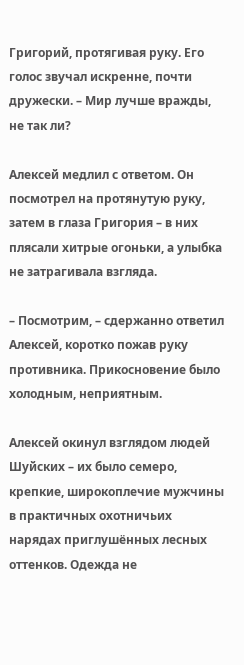Григорий, протягивая руку. Его голос звучал искренне, почти дружески. – Мир лучше вражды, не так ли?

Алексей медлил с ответом. Он посмотрел на протянутую руку, затем в глаза Григория – в них плясали хитрые огоньки, а улыбка не затрагивала взгляда.

– Посмотрим, – сдержанно ответил Алексей, коротко пожав руку противника. Прикосновение было холодным, неприятным.

Алексей окинул взглядом людей Шуйских – их было семеро, крепкие, широкоплечие мужчины в практичных охотничьих нарядах приглушённых лесных оттенков. Одежда не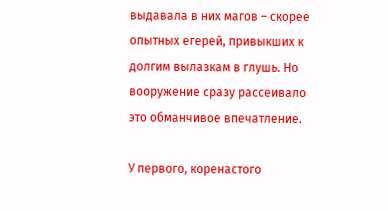выдавала в них магов – скорее опытных егерей, привыкших к долгим вылазкам в глушь. Но вооружение сразу рассеивало это обманчивое впечатление.

У первого, коренастого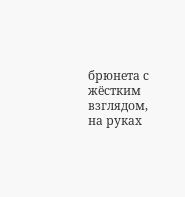брюнета с жёстким взглядом, на руках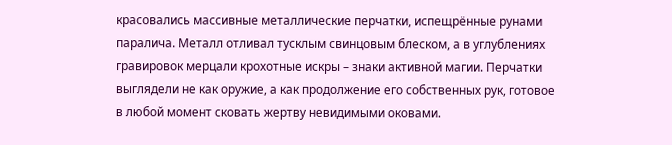красовались массивные металлические перчатки, испещрённые рунами паралича. Металл отливал тусклым свинцовым блеском, а в углублениях гравировок мерцали крохотные искры – знаки активной магии. Перчатки выглядели не как оружие, а как продолжение его собственных рук, готовое в любой момент сковать жертву невидимыми оковами.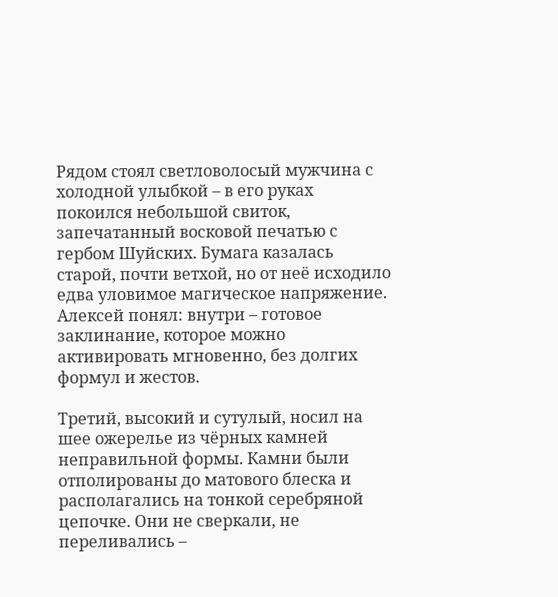Рядом стоял светловолосый мужчина с холодной улыбкой – в его руках покоился небольшой свиток, запечатанный восковой печатью с гербом Шуйских. Бумага казалась старой, почти ветхой, но от неё исходило едва уловимое магическое напряжение. Алексей понял: внутри – готовое заклинание, которое можно активировать мгновенно, без долгих формул и жестов.

Третий, высокий и сутулый, носил на шее ожерелье из чёрных камней неправильной формы. Камни были отполированы до матового блеска и располагались на тонкой серебряной цепочке. Они не сверкали, не переливались –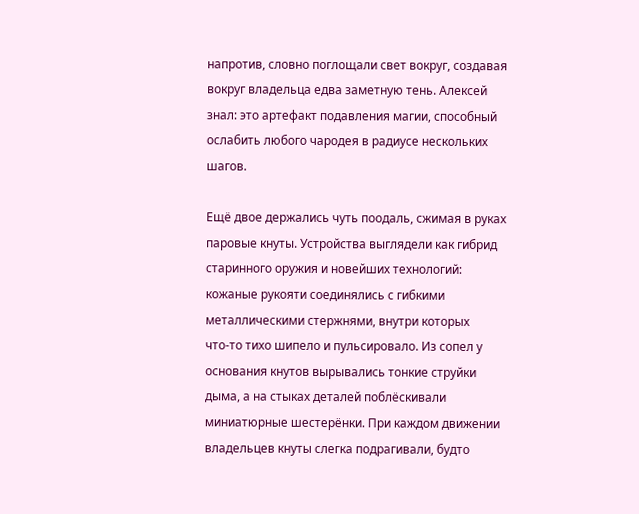напротив, словно поглощали свет вокруг, создавая вокруг владельца едва заметную тень. Алексей знал: это артефакт подавления магии, способный ослабить любого чародея в радиусе нескольких шагов.

Ещё двое держались чуть поодаль, сжимая в руках паровые кнуты. Устройства выглядели как гибрид старинного оружия и новейших технологий: кожаные рукояти соединялись с гибкими металлическими стержнями, внутри которых что‑то тихо шипело и пульсировало. Из сопел у основания кнутов вырывались тонкие струйки дыма, а на стыках деталей поблёскивали миниатюрные шестерёнки. При каждом движении владельцев кнуты слегка подрагивали, будто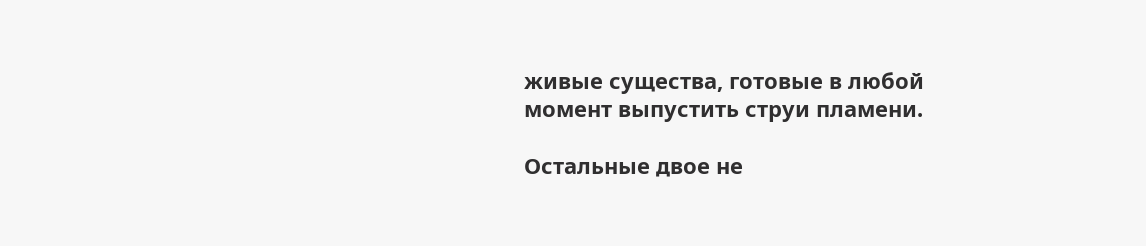живые существа, готовые в любой момент выпустить струи пламени.

Остальные двое не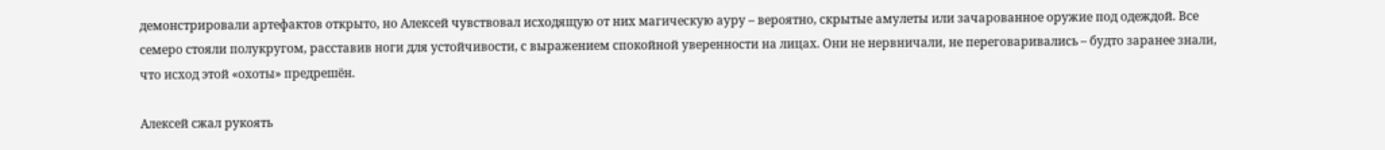демонстрировали артефактов открыто, но Алексей чувствовал исходящую от них магическую ауру – вероятно, скрытые амулеты или зачарованное оружие под одеждой. Все семеро стояли полукругом, расставив ноги для устойчивости, с выражением спокойной уверенности на лицах. Они не нервничали, не переговаривались – будто заранее знали, что исход этой «охоты» предрешён.

Алексей сжал рукоять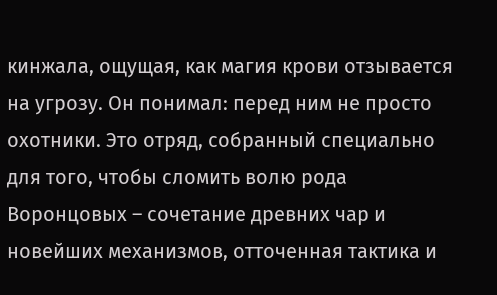кинжала, ощущая, как магия крови отзывается на угрозу. Он понимал: перед ним не просто охотники. Это отряд, собранный специально для того, чтобы сломить волю рода Воронцовых – сочетание древних чар и новейших механизмов, отточенная тактика и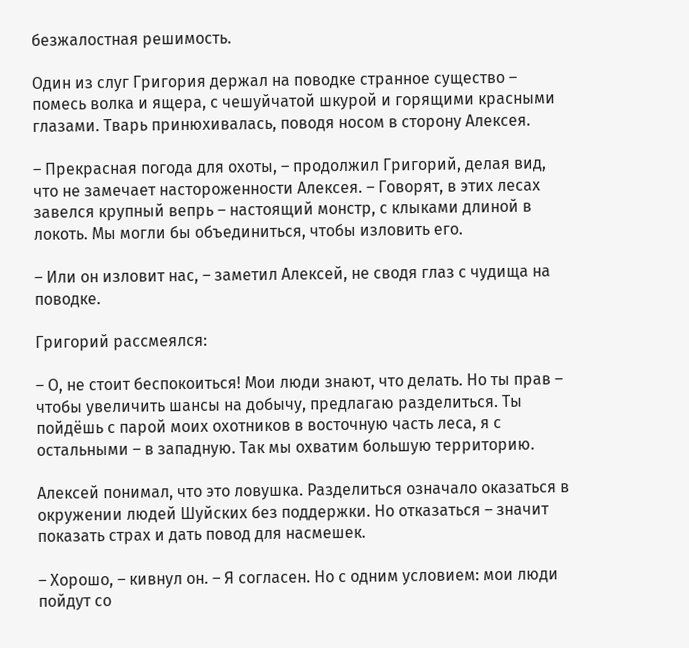безжалостная решимость.

Один из слуг Григория держал на поводке странное существо – помесь волка и ящера, с чешуйчатой шкурой и горящими красными глазами. Тварь принюхивалась, поводя носом в сторону Алексея.

– Прекрасная погода для охоты, – продолжил Григорий, делая вид, что не замечает настороженности Алексея. – Говорят, в этих лесах завелся крупный вепрь – настоящий монстр, с клыками длиной в локоть. Мы могли бы объединиться, чтобы изловить его.

– Или он изловит нас, – заметил Алексей, не сводя глаз с чудища на поводке.

Григорий рассмеялся:

– О, не стоит беспокоиться! Мои люди знают, что делать. Но ты прав – чтобы увеличить шансы на добычу, предлагаю разделиться. Ты пойдёшь с парой моих охотников в восточную часть леса, я с остальными – в западную. Так мы охватим большую территорию.

Алексей понимал, что это ловушка. Разделиться означало оказаться в окружении людей Шуйских без поддержки. Но отказаться – значит показать страх и дать повод для насмешек.

– Хорошо, – кивнул он. – Я согласен. Но с одним условием: мои люди пойдут со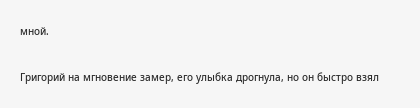мной.

Григорий на мгновение замер, его улыбка дрогнула, но он быстро взял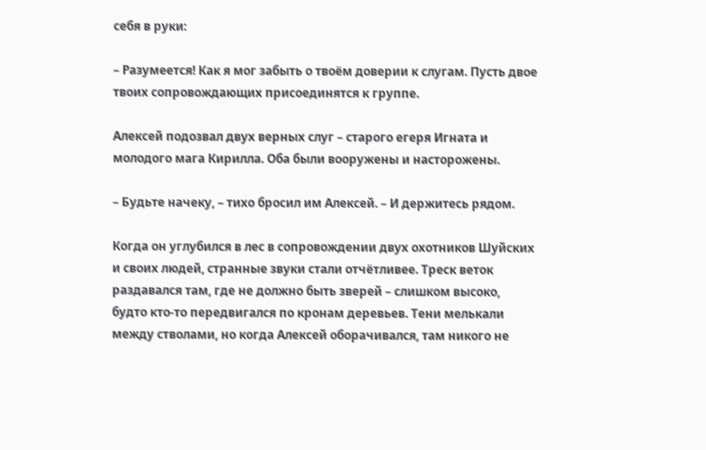себя в руки:

– Разумеется! Как я мог забыть о твоём доверии к слугам. Пусть двое твоих сопровождающих присоединятся к группе.

Алексей подозвал двух верных слуг – старого егеря Игната и молодого мага Кирилла. Оба были вооружены и насторожены.

– Будьте начеку, – тихо бросил им Алексей. – И держитесь рядом.

Когда он углубился в лес в сопровождении двух охотников Шуйских и своих людей, странные звуки стали отчётливее. Треск веток раздавался там, где не должно быть зверей – слишком высоко, будто кто‑то передвигался по кронам деревьев. Тени мелькали между стволами, но когда Алексей оборачивался, там никого не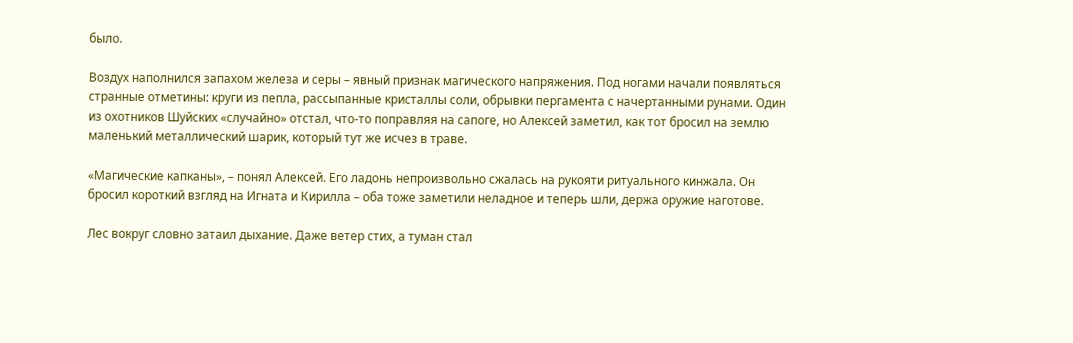было.

Воздух наполнился запахом железа и серы – явный признак магического напряжения. Под ногами начали появляться странные отметины: круги из пепла, рассыпанные кристаллы соли, обрывки пергамента с начертанными рунами. Один из охотников Шуйских «случайно» отстал, что‑то поправляя на сапоге, но Алексей заметил, как тот бросил на землю маленький металлический шарик, который тут же исчез в траве.

«Магические капканы», – понял Алексей. Его ладонь непроизвольно сжалась на рукояти ритуального кинжала. Он бросил короткий взгляд на Игната и Кирилла – оба тоже заметили неладное и теперь шли, держа оружие наготове.

Лес вокруг словно затаил дыхание. Даже ветер стих, а туман стал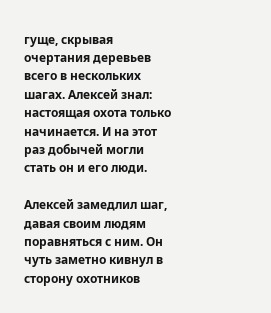гуще, скрывая очертания деревьев всего в нескольких шагах. Алексей знал: настоящая охота только начинается. И на этот раз добычей могли стать он и его люди.

Алексей замедлил шаг, давая своим людям поравняться с ним. Он чуть заметно кивнул в сторону охотников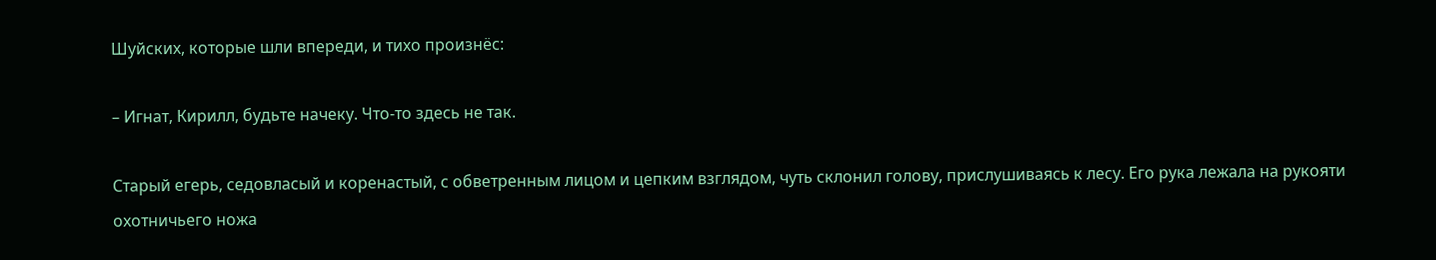Шуйских, которые шли впереди, и тихо произнёс:

– Игнат, Кирилл, будьте начеку. Что‑то здесь не так.

Старый егерь, седовласый и коренастый, с обветренным лицом и цепким взглядом, чуть склонил голову, прислушиваясь к лесу. Его рука лежала на рукояти охотничьего ножа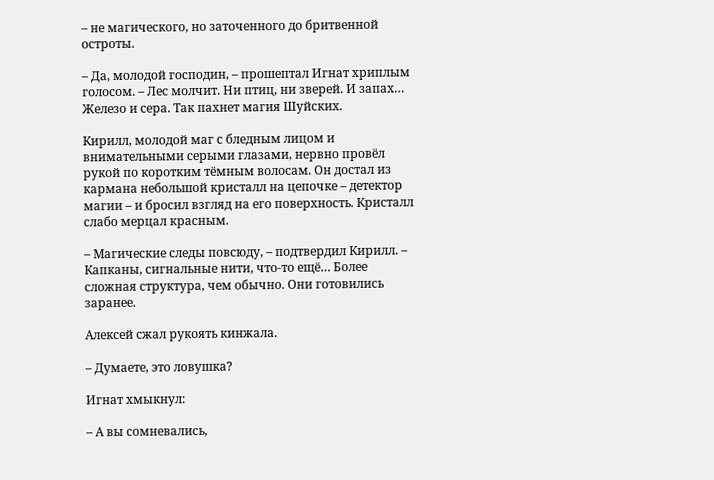– не магического, но заточенного до бритвенной остроты.

– Да, молодой господин, – прошептал Игнат хриплым голосом. – Лес молчит. Ни птиц, ни зверей. И запах… Железо и сера. Так пахнет магия Шуйских.

Кирилл, молодой маг с бледным лицом и внимательными серыми глазами, нервно провёл рукой по коротким тёмным волосам. Он достал из кармана небольшой кристалл на цепочке – детектор магии – и бросил взгляд на его поверхность. Кристалл слабо мерцал красным.

– Магические следы повсюду, – подтвердил Кирилл. – Капканы, сигнальные нити, что‑то ещё… Более сложная структура, чем обычно. Они готовились заранее.

Алексей сжал рукоять кинжала.

– Думаете, это ловушка?

Игнат хмыкнул:

– А вы сомневались,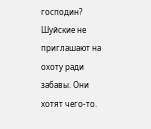господин? Шуйские не приглашают на охоту ради забавы. Они хотят чего‑то.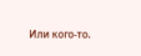Или кого‑то.